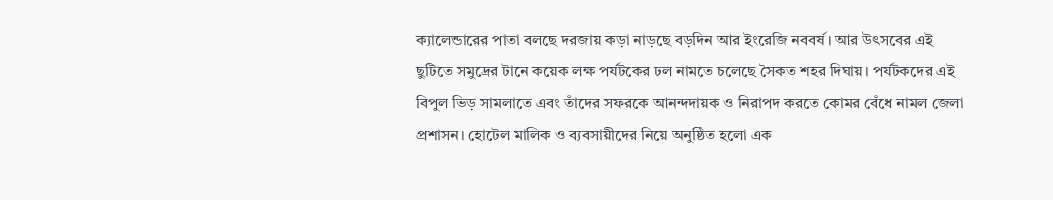ক্যালেন্ডারের পাতা বলছে দরজায় কড়া নাড়ছে বড়দিন আর ইংরেজি নববর্ষ। আর উৎসবের এই ছুটিতে সমুদ্রের টানে কয়েক লক্ষ পর্যটকের ঢল নামতে চলেছে সৈকত শহর দিঘায়। পর্যটকদের এই বিপুল ভিড় সামলাতে এবং তাঁদের সফরকে আনন্দদায়ক ও নিরাপদ করতে কোমর বেঁধে নামল জেলা প্রশাসন। হোটেল মালিক ও ব্যবসায়ীদের নিয়ে অনুষ্ঠিত হলো এক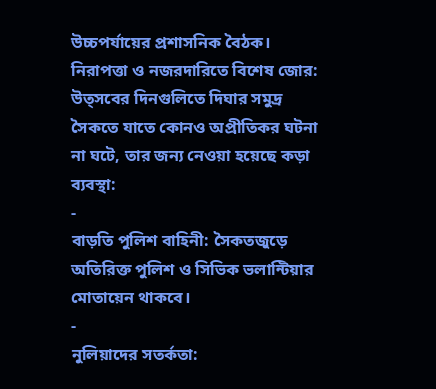উচ্চপর্যায়ের প্রশাসনিক বৈঠক।
নিরাপত্তা ও নজরদারিতে বিশেষ জোর: উত্সবের দিনগুলিতে দিঘার সমুদ্র সৈকতে যাতে কোনও অপ্রীতিকর ঘটনা না ঘটে, তার জন্য নেওয়া হয়েছে কড়া ব্যবস্থা:
-
বাড়তি পুলিশ বাহিনী: সৈকতজুড়ে অতিরিক্ত পুলিশ ও সিভিক ভলান্টিয়ার মোতায়েন থাকবে।
-
নুলিয়াদের সতর্কতা: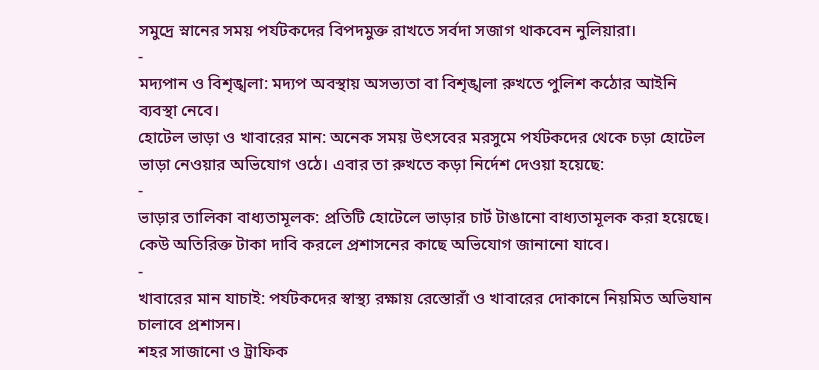সমুদ্রে স্নানের সময় পর্যটকদের বিপদমুক্ত রাখতে সর্বদা সজাগ থাকবেন নুলিয়ারা।
-
মদ্যপান ও বিশৃঙ্খলা: মদ্যপ অবস্থায় অসভ্যতা বা বিশৃঙ্খলা রুখতে পুলিশ কঠোর আইনি ব্যবস্থা নেবে।
হোটেল ভাড়া ও খাবারের মান: অনেক সময় উৎসবের মরসুমে পর্যটকদের থেকে চড়া হোটেল ভাড়া নেওয়ার অভিযোগ ওঠে। এবার তা রুখতে কড়া নির্দেশ দেওয়া হয়েছে:
-
ভাড়ার তালিকা বাধ্যতামূলক: প্রতিটি হোটেলে ভাড়ার চার্ট টাঙানো বাধ্যতামূলক করা হয়েছে। কেউ অতিরিক্ত টাকা দাবি করলে প্রশাসনের কাছে অভিযোগ জানানো যাবে।
-
খাবারের মান যাচাই: পর্যটকদের স্বাস্থ্য রক্ষায় রেস্তোরাঁ ও খাবারের দোকানে নিয়মিত অভিযান চালাবে প্রশাসন।
শহর সাজানো ও ট্রাফিক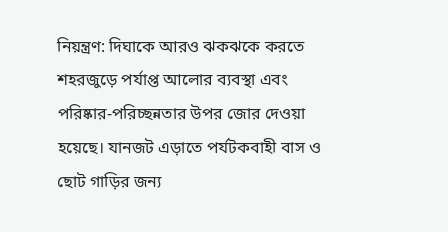নিয়ন্ত্রণ: দিঘাকে আরও ঝকঝকে করতে শহরজুড়ে পর্যাপ্ত আলোর ব্যবস্থা এবং পরিষ্কার-পরিচ্ছন্নতার উপর জোর দেওয়া হয়েছে। যানজট এড়াতে পর্যটকবাহী বাস ও ছোট গাড়ির জন্য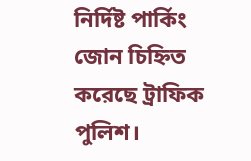নির্দিষ্ট পার্কিং জোন চিহ্নিত করেছে ট্রাফিক পুলিশ।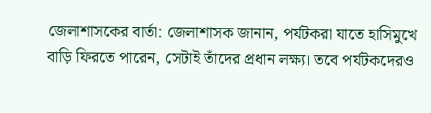জেলাশাসকের বার্তা: জেলাশাসক জানান, পর্যটকরা যাতে হাসিমুখে বাড়ি ফিরতে পারেন, সেটাই তাঁদের প্রধান লক্ষ্য। তবে পর্যটকদেরও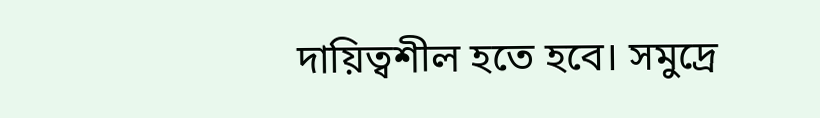দায়িত্বশীল হতে হবে। সমুদ্রে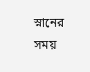স্নানের সময়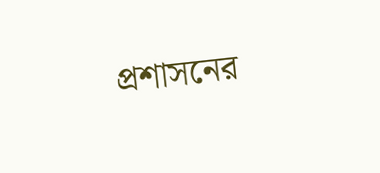প্রশাসনের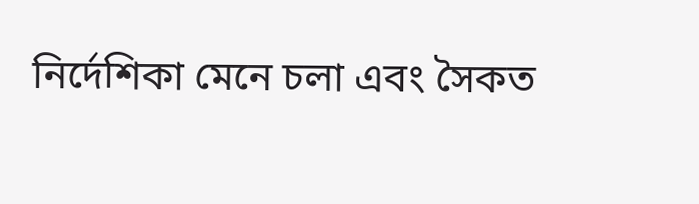নির্দেশিকা মেনে চলা এবং সৈকত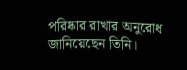পরিষ্কার রাখার অনুরোধ জানিয়েছেন তিনি।